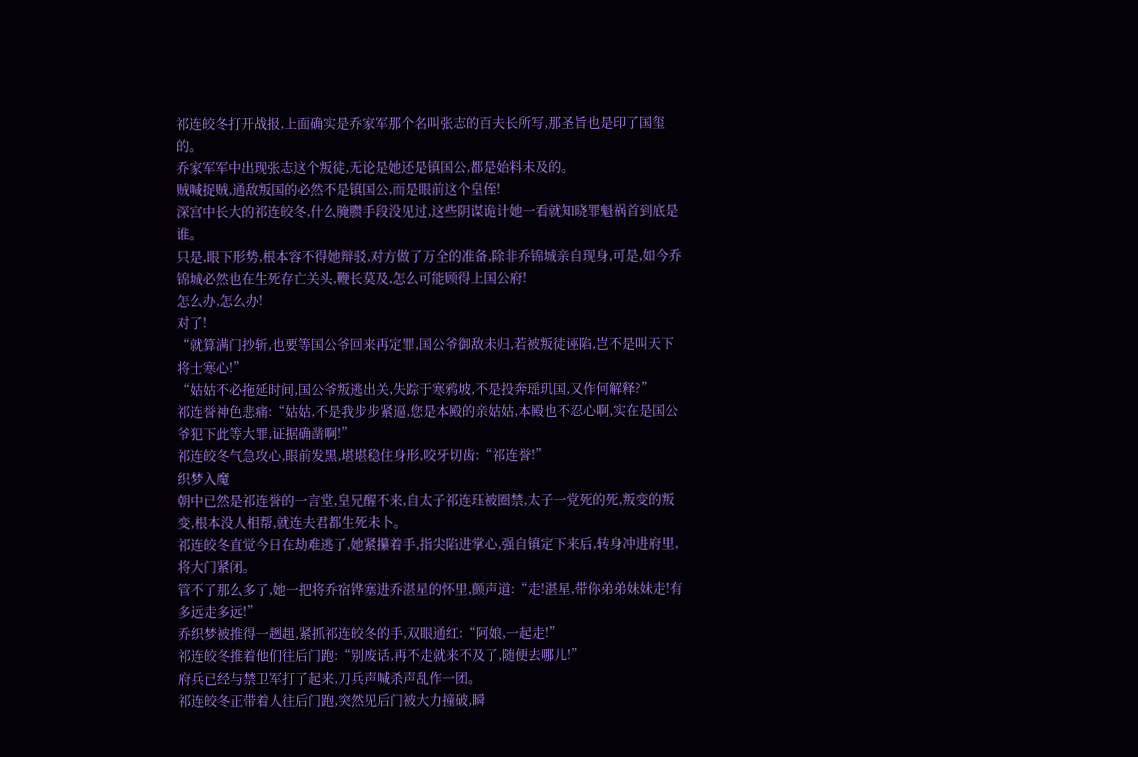祁连皎冬打开战报,上面确实是乔家军那个名叫张志的百夫长所写,那圣旨也是印了国玺的。
乔家军军中出现张志这个叛徒,无论是她还是镇国公,都是始料未及的。
贼喊捉贼,通敌叛国的必然不是镇国公,而是眼前这个皇侄!
深宫中长大的祁连皎冬,什么腌臜手段没见过,这些阴谋诡计她一看就知晓罪魁祸首到底是谁。
只是,眼下形势,根本容不得她辩驳,对方做了万全的准备,除非乔锦城亲自现身,可是,如今乔锦城必然也在生死存亡关头,鞭长莫及,怎么可能顾得上国公府!
怎么办,怎么办!
对了!
“就算满门抄斩,也要等国公爷回来再定罪,国公爷御敌未归,若被叛徒诬陷,岂不是叫天下将士寒心!”
“姑姑不必拖延时间,国公爷叛逃出关,失踪于寒鸦坡,不是投奔瑶玑国,又作何解释?”
祁连誉神色悲痛:“姑姑,不是我步步紧逼,您是本殿的亲姑姑,本殿也不忍心啊,实在是国公爷犯下此等大罪,证据确凿啊!”
祁连皎冬气急攻心,眼前发黑,堪堪稳住身形,咬牙切齿:“祁连誉!”
织梦入魔
朝中已然是祁连誉的一言堂,皇兄醒不来,自太子祁连珏被圈禁,太子一党死的死,叛变的叛变,根本没人相帮,就连夫君都生死未卜。
祁连皎冬直觉今日在劫难逃了,她紧攥着手,指尖陷进掌心,强自镇定下来后,转身冲进府里,将大门紧闭。
管不了那么多了,她一把将乔宿铧塞进乔湛星的怀里,颤声道:“走!湛星,带你弟弟妹妹走!有多远走多远!”
乔织梦被推得一趔趄,紧抓祁连皎冬的手,双眼通红:“阿娘,一起走!”
祁连皎冬推着他们往后门跑:“别废话,再不走就来不及了,随便去哪儿!”
府兵已经与禁卫军打了起来,刀兵声喊杀声乱作一团。
祁连皎冬正带着人往后门跑,突然见后门被大力撞破,瞬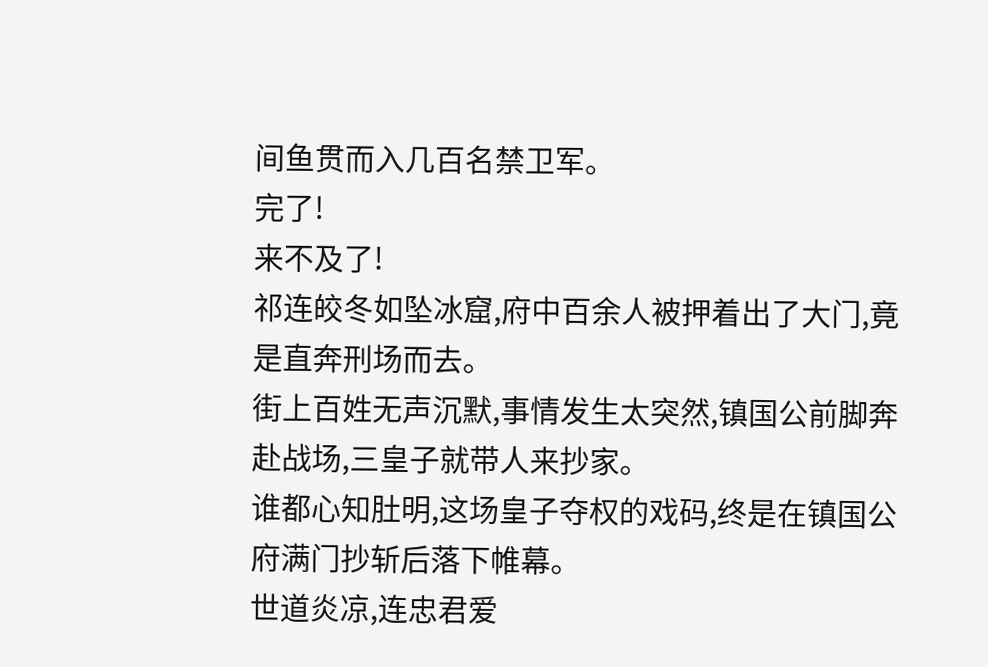间鱼贯而入几百名禁卫军。
完了!
来不及了!
祁连皎冬如坠冰窟,府中百余人被押着出了大门,竟是直奔刑场而去。
街上百姓无声沉默,事情发生太突然,镇国公前脚奔赴战场,三皇子就带人来抄家。
谁都心知肚明,这场皇子夺权的戏码,终是在镇国公府满门抄斩后落下帷幕。
世道炎凉,连忠君爱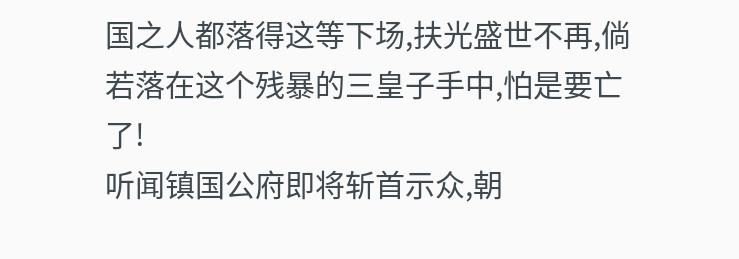国之人都落得这等下场,扶光盛世不再,倘若落在这个残暴的三皇子手中,怕是要亡了!
听闻镇国公府即将斩首示众,朝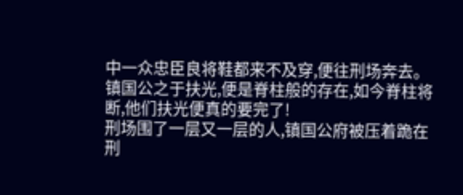中一众忠臣良将鞋都来不及穿,便往刑场奔去。
镇国公之于扶光,便是脊柱般的存在,如今脊柱将断,他们扶光便真的要完了!
刑场围了一层又一层的人,镇国公府被压着跪在刑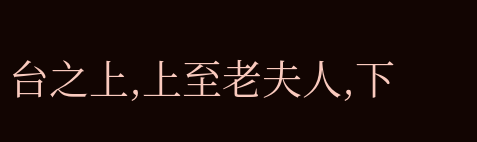台之上,上至老夫人,下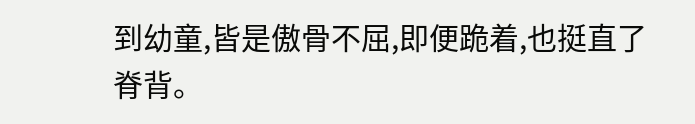到幼童,皆是傲骨不屈,即便跪着,也挺直了脊背。